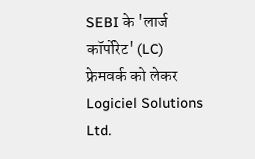SEBI के 'लार्ज कॉर्पोरेट' (LC) फ्रेमवर्क को लेकर Logiciel Solutions Ltd.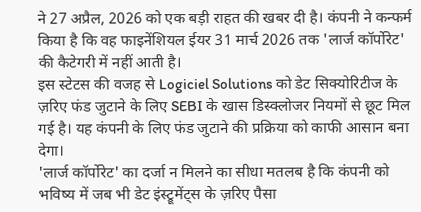ने 27 अप्रैल, 2026 को एक बड़ी राहत की खबर दी है। कंपनी ने कन्फर्म किया है कि वह फाइनेंशियल ईयर 31 मार्च 2026 तक 'लार्ज कॉर्पोरेट' की कैटेगरी में नहीं आती है।
इस स्टेटस की वजह से Logiciel Solutions को डेट सिक्योरिटीज के ज़रिए फंड जुटाने के लिए SEBI के खास डिस्क्लोजर नियमों से छूट मिल गई है। यह कंपनी के लिए फंड जुटाने की प्रक्रिया को काफी आसान बना देगा।
'लार्ज कॉर्पोरेट' का दर्जा न मिलने का सीधा मतलब है कि कंपनी को भविष्य में जब भी डेट इंस्ट्रूमेंट्स के ज़रिए पैसा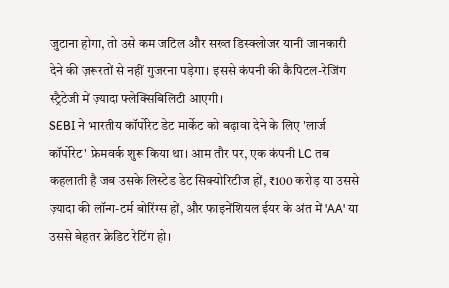जुटाना होगा, तो उसे कम जटिल और सख्त डिस्क्लोजर यानी जानकारी देने की ज़रूरतों से नहीं गुजरना पड़ेगा। इससे कंपनी की कैपिटल-रेजिंग स्ट्रैटेजी में ज़्यादा फ्लेक्सिबिलिटी आएगी।
SEBI ने भारतीय कॉर्पोरेट डेट मार्केट को बढ़ावा देने के लिए 'लार्ज कॉर्पोरेट' फ्रेमवर्क शुरू किया था। आम तौर पर, एक कंपनी LC तब कहलाती है जब उसके लिस्टेड डेट सिक्योरिटीज हों, ₹100 करोड़ या उससे ज़्यादा की लॉन्ग-टर्म बोरिंग्स हों, और फाइनेंशियल ईयर के अंत में 'AA' या उससे बेहतर क्रेडिट रेटिंग हो।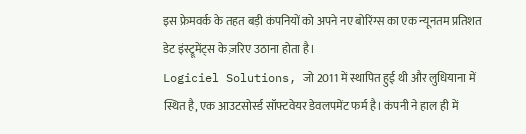इस फ्रेमवर्क के तहत बड़ी कंपनियों को अपने नए बोरिंग्स का एक न्यूनतम प्रतिशत डेट इंस्ट्रूमेंट्स के ज़रिए उठाना होता है।
Logiciel Solutions, जो 2011 में स्थापित हुई थी और लुधियाना में स्थित है, एक आउटसोर्स्ड सॉफ्टवेयर डेवलपमेंट फर्म है। कंपनी ने हाल ही में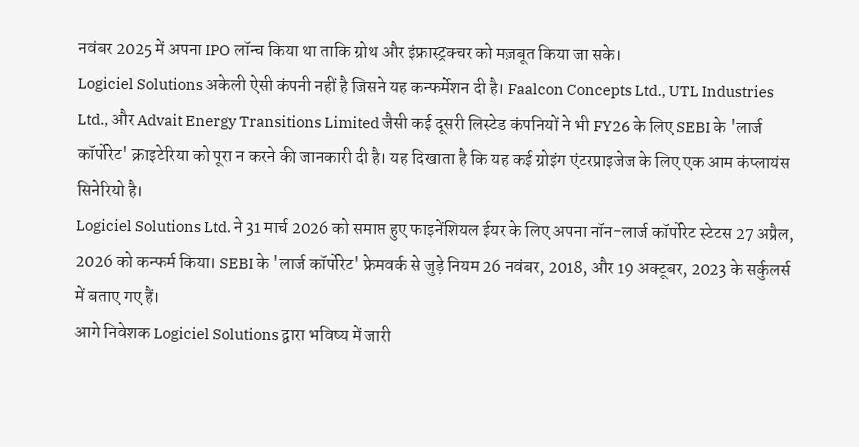नवंबर 2025 में अपना IPO लॉन्च किया था ताकि ग्रोथ और इंफ्रास्ट्रक्चर को मज़बूत किया जा सके।
Logiciel Solutions अकेली ऐसी कंपनी नहीं है जिसने यह कन्फर्मेशन दी है। Faalcon Concepts Ltd., UTL Industries Ltd., और Advait Energy Transitions Limited जैसी कई दूसरी लिस्टेड कंपनियों ने भी FY26 के लिए SEBI के 'लार्ज कॉर्पोरेट' क्राइटेरिया को पूरा न करने की जानकारी दी है। यह दिखाता है कि यह कई ग्रोइंग एंटरप्राइजेज के लिए एक आम कंप्लायंस सिनेरियो है।
Logiciel Solutions Ltd. ने 31 मार्च 2026 को समाप्त हुए फाइनेंशियल ईयर के लिए अपना नॉन-लार्ज कॉर्पोरेट स्टेटस 27 अप्रैल, 2026 को कन्फर्म किया। SEBI के 'लार्ज कॉर्पोरेट' फ्रेमवर्क से जुड़े नियम 26 नवंबर, 2018, और 19 अक्टूबर, 2023 के सर्कुलर्स में बताए गए हैं।
आगे निवेशक Logiciel Solutions द्वारा भविष्य में जारी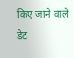किए जाने वाले डेट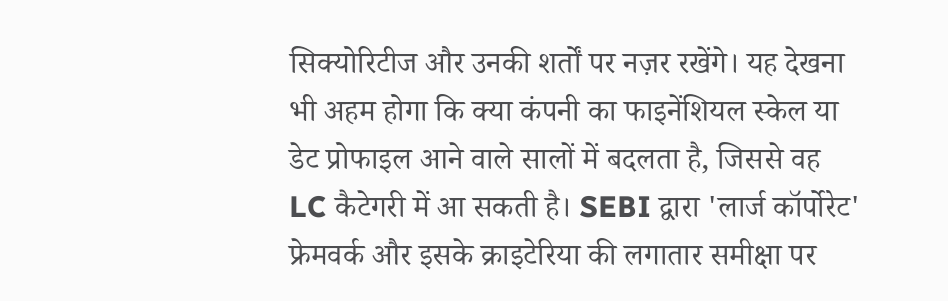सिक्योरिटीज और उनकी शर्तों पर नज़र रखेंगे। यह देखना भी अहम होगा कि क्या कंपनी का फाइनेंशियल स्केल या डेट प्रोफाइल आने वाले सालों में बदलता है, जिससे वह LC कैटेगरी में आ सकती है। SEBI द्वारा 'लार्ज कॉर्पोरेट' फ्रेमवर्क और इसके क्राइटेरिया की लगातार समीक्षा पर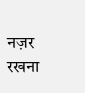नज़र रखना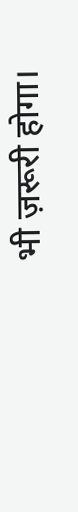भी ज़रूरी होगा।